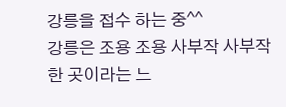강릉을 접수 하는 중^^
강릉은 조용 조용 사부작 사부작 한 곳이라는 느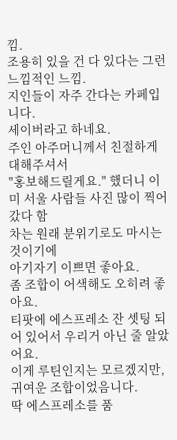낌.
조용히 있을 건 다 있다는 그런 느낌적인 느낌.
지인들이 자주 간다는 카페입니다.
세이버라고 하네요.
주인 아주머니께서 친절하게 대해주셔서
"홍보해드릴게요." 했더니 이미 서울 사람들 사진 많이 찍어갔다 함
차는 원래 분위기로도 마시는 것이기에
아기자기 이쁘면 좋아요.
좀 조합이 어색해도 오히려 좋아요.
티팟에 에스프레소 잔 셋팅 되어 있어서 우리거 아닌 줄 알았어요.
이게 루틴인지는 모르겠지만,
귀여운 조합이었음니다.
딱 에스프레소를 품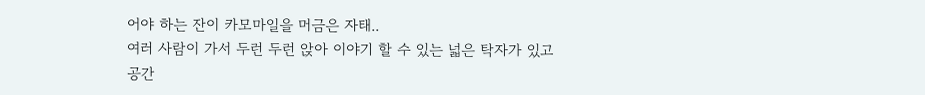어야 하는 잔이 카모마일을 머금은 자태..
여러 사람이 가서 두런 두런 앉아 이야기 할 수 있는 넓은 탁자가 있고
공간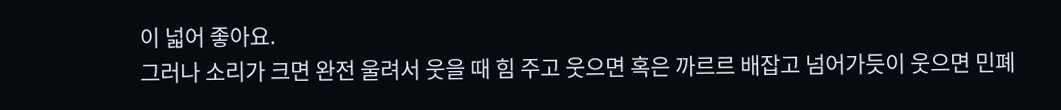이 넓어 좋아요.
그러나 소리가 크면 완전 울려서 웃을 때 힘 주고 웃으면 혹은 까르르 배잡고 넘어가듯이 웃으면 민폐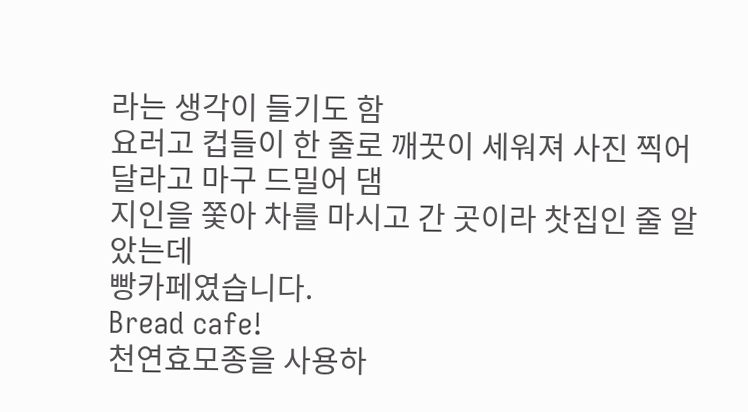라는 생각이 들기도 함
요러고 컵들이 한 줄로 깨끗이 세워져 사진 찍어달라고 마구 드밀어 댐
지인을 쫓아 차를 마시고 간 곳이라 찻집인 줄 알았는데
빵카페였습니다.
Bread cafe!
천연효모종을 사용하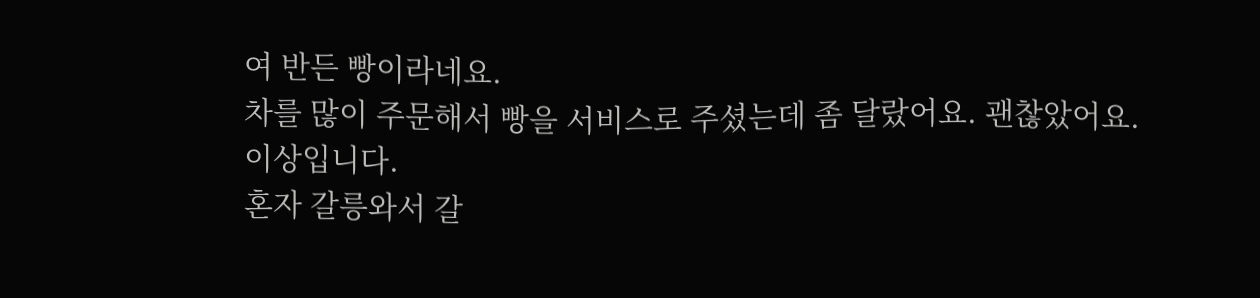여 반든 빵이라네요.
차를 많이 주문해서 빵을 서비스로 주셨는데 좀 달랐어요. 괜찮았어요.
이상입니다.
혼자 갈릉와서 갈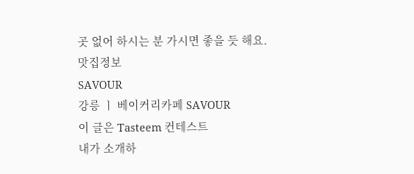곳 없어 하시는 분 가시면 좋을 듯 해요.
맛집정보
SAVOUR
강릉 ㅣ 베이커리카페 SAVOUR
이 글은 Tasteem 컨테스트
내가 소개하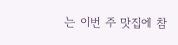는 이번 주 맛집에 참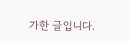가한 글입니다.